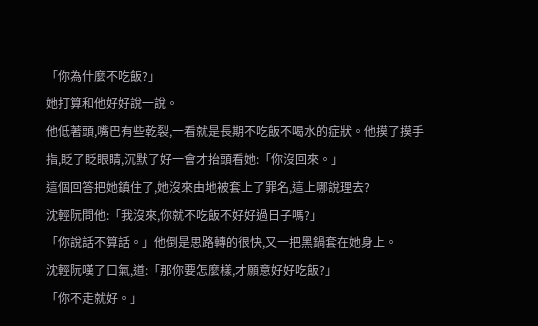「你為什麼不吃飯?」
她打算和他好好說一說。
他低著頭,嘴巴有些乾裂,一看就是長期不吃飯不喝水的症狀。他摸了摸手指,眨了眨眼睛,沉默了好一會才抬頭看她:「你沒回來。」
這個回答把她鎮住了,她沒來由地被套上了罪名,這上哪說理去?
沈輕阮問他:「我沒來,你就不吃飯不好好過日子嗎?」
「你說話不算話。」他倒是思路轉的很快,又一把黑鍋套在她身上。
沈輕阮嘆了口氣,道:「那你要怎麼樣,才願意好好吃飯?」
「你不走就好。」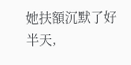她扶額沉默了好半天,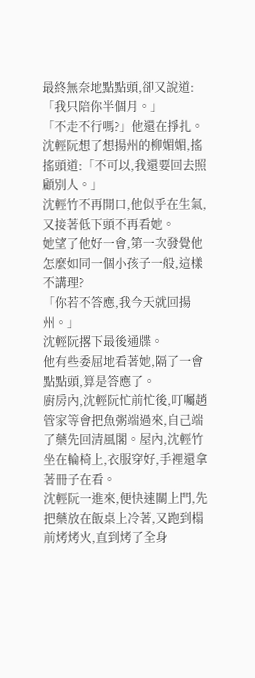最終無奈地點點頭,卻又說道:「我只陪你半個月。」
「不走不行嗎?」他還在掙扎。
沈輕阮想了想揚州的柳媚媚,搖搖頭道:「不可以,我還要回去照顧別人。」
沈輕竹不再開口,他似乎在生氣,又接著低下頭不再看她。
她望了他好一會,第一次發覺他怎麼如同一個小孩子一般,這樣不講理?
「你若不答應,我今天就回揚州。」
沈輕阮撂下最後通牒。
他有些委屈地看著她,隔了一會點點頭,算是答應了。
廚房內,沈輕阮忙前忙後,叮囑趙管家等會把魚粥端過來,自己端了藥先回清風閣。屋內,沈輕竹坐在輪椅上,衣服穿好,手裡還拿著冊子在看。
沈輕阮一進來,便快速關上門,先把藥放在飯桌上冷著,又跑到榻前烤烤火,直到烤了全身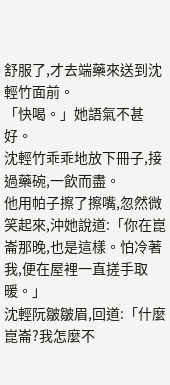舒服了,才去端藥來送到沈輕竹面前。
「快喝。」她語氣不甚好。
沈輕竹乖乖地放下冊子,接過藥碗,一飲而盡。
他用帕子擦了擦嘴,忽然微笑起來,沖她說道:「你在崑崙那晚,也是這樣。怕冷著我,便在屋裡一直搓手取暖。」
沈輕阮皺皺眉,回道:「什麼崑崙?我怎麼不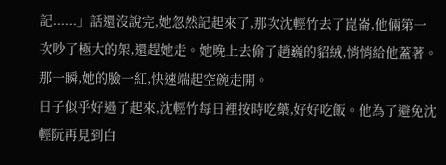記......」話還沒說完,她忽然記起來了,那次沈輕竹去了崑崙,他倆第一次吵了極大的架,還趕她走。她晚上去偷了趙巍的貂絨,悄悄給他蓋著。
那一瞬,她的臉一紅,快速端起空碗走開。
日子似乎好過了起來,沈輕竹每日裡按時吃藥,好好吃飯。他為了避免沈輕阮再見到白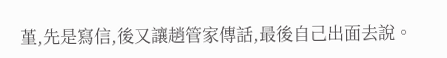堇,先是寫信,後又讓趙管家傳話,最後自己出面去說。